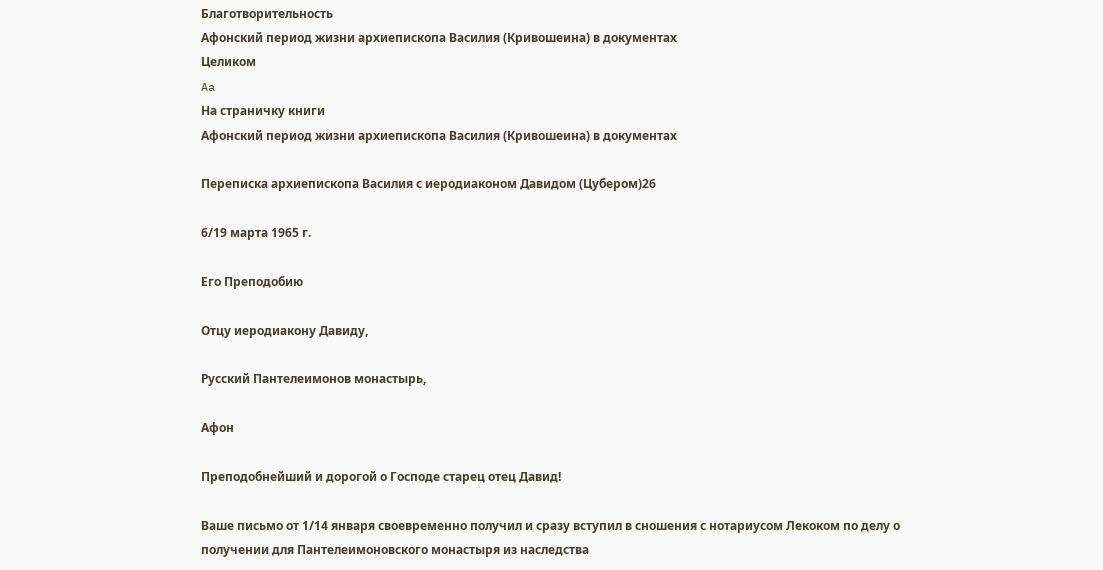Благотворительность
Афонский период жизни архиепископа Василия (Кривошеина) в документах
Целиком
Aa
На страничку книги
Афонский период жизни архиепископа Василия (Кривошеина) в документах

Переписка архиепископа Василия с иеродиаконом Давидом (Цубером)26

6/19 марта 1965 г.

Его Преподобию

Отцу иеродиакону Давиду,

Русский Пантелеимонов монастырь,

Афон

Преподобнейший и дорогой о Господе старец отец Давид!

Ваше письмо от 1/14 января своевременно получил и сразу вступил в сношения с нотариусом Лекоком по делу о получении для Пантелеимоновского монастыря из наследства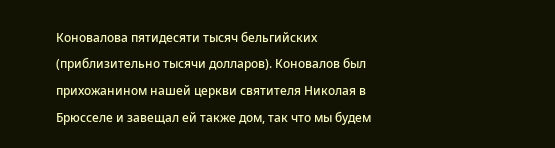Коновалова пятидесяти тысяч бельгийских (приблизительно тысячи долларов). Коновалов был прихожанином нашей церкви святителя Николая в Брюсселе и завещал ей также дом, так что мы будем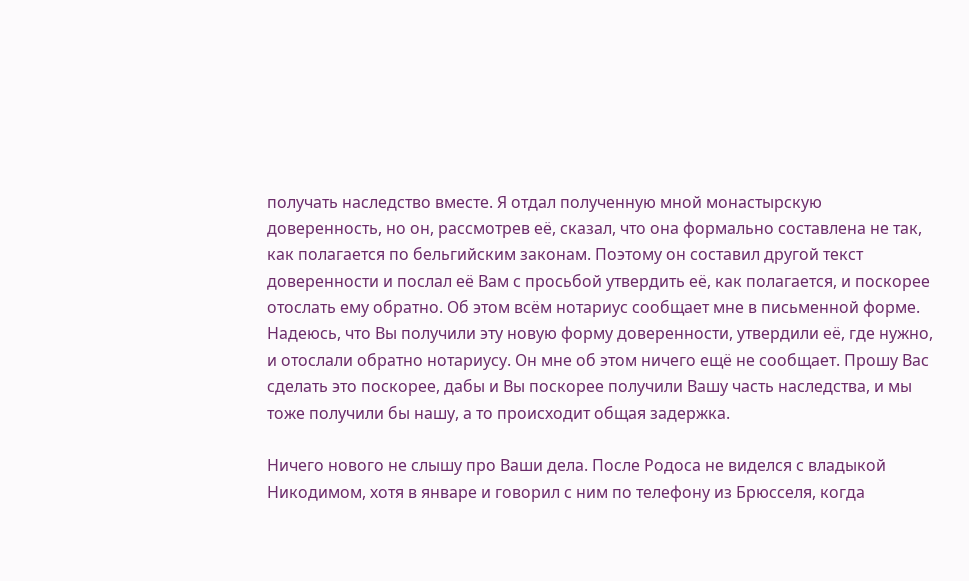получать наследство вместе. Я отдал полученную мной монастырскую доверенность, но он, рассмотрев её, сказал, что она формально составлена не так, как полагается по бельгийским законам. Поэтому он составил другой текст доверенности и послал её Вам с просьбой утвердить её, как полагается, и поскорее отослать ему обратно. Об этом всём нотариус сообщает мне в письменной форме. Надеюсь, что Вы получили эту новую форму доверенности, утвердили её, где нужно, и отослали обратно нотариусу. Он мне об этом ничего ещё не сообщает. Прошу Вас сделать это поскорее, дабы и Вы поскорее получили Вашу часть наследства, и мы тоже получили бы нашу, а то происходит общая задержка.

Ничего нового не слышу про Ваши дела. После Родоса не виделся с владыкой Никодимом, хотя в январе и говорил с ним по телефону из Брюсселя, когда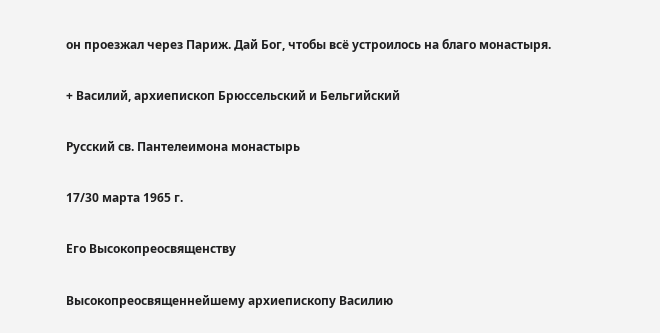он проезжал через Париж. Дай Бог, чтобы всё устроилось на благо монастыря.

+ Василий, архиепископ Брюссельский и Бельгийский

Русский св. Пантелеимона монастырь

17/30 марта 1965 г.

Его Высокопреосвященству

Высокопреосвященнейшему архиепископу Василию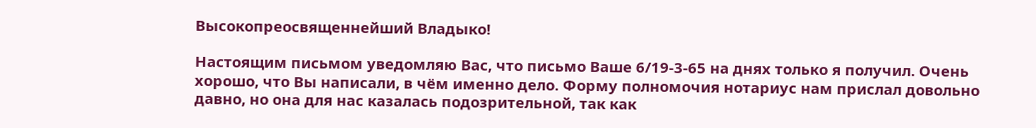Высокопреосвященнейший Владыко!

Настоящим письмом уведомляю Вас, что письмо Ваше 6/19-3-65 на днях только я получил. Очень хорошо, что Вы написали, в чём именно дело. Форму полномочия нотариус нам прислал довольно давно, но она для нас казалась подозрительной, так как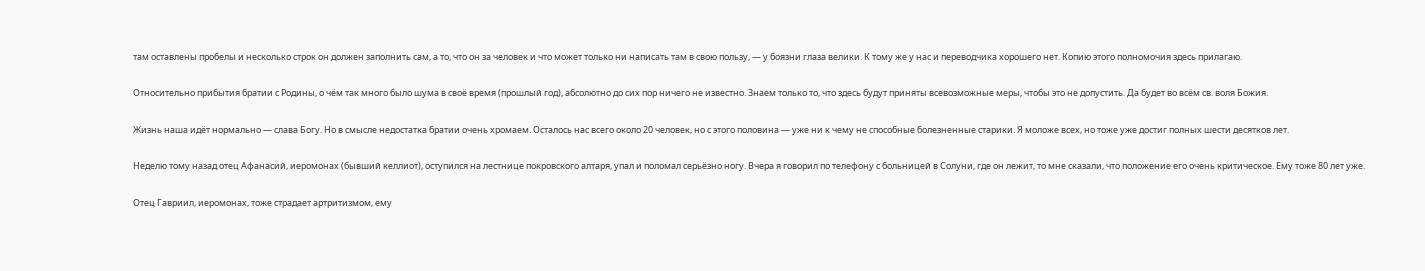там оставлены пробелы и несколько строк он должен заполнить сам, а то, что он за человек и что может только ни написать там в свою пользу, — у боязни глаза велики. К тому же у нас и переводчика хорошего нет. Копию этого полномочия здесь прилагаю.

Относительно прибытия братии с Родины, о чём так много было шума в своё время (прошлый год), абсолютно до сих пор ничего не известно. Знаем только то, что здесь будут приняты всевозможные меры, чтобы это не допустить. Да будет во всём св. воля Божия.

Жизнь наша идёт нормально — слава Богу. Но в смысле недостатка братии очень хромаем. Осталось нас всего около 20 человек, но с этого половина — уже ни к чему не способные болезненные старики. Я моложе всех, но тоже уже достиг полных шести десятков лет.

Неделю тому назад отец Афанасий, иеромонах (бывший келлиот), оступился на лестнице покровского алтаря, упал и поломал серьёзно ногу. Вчера я говорил по телефону с больницей в Солуни, где он лежит, то мне сказали, что положение его очень критическое. Ему тоже 80 лет уже.

Отец Гавриил, иеромонах, тоже страдает артритизмом, ему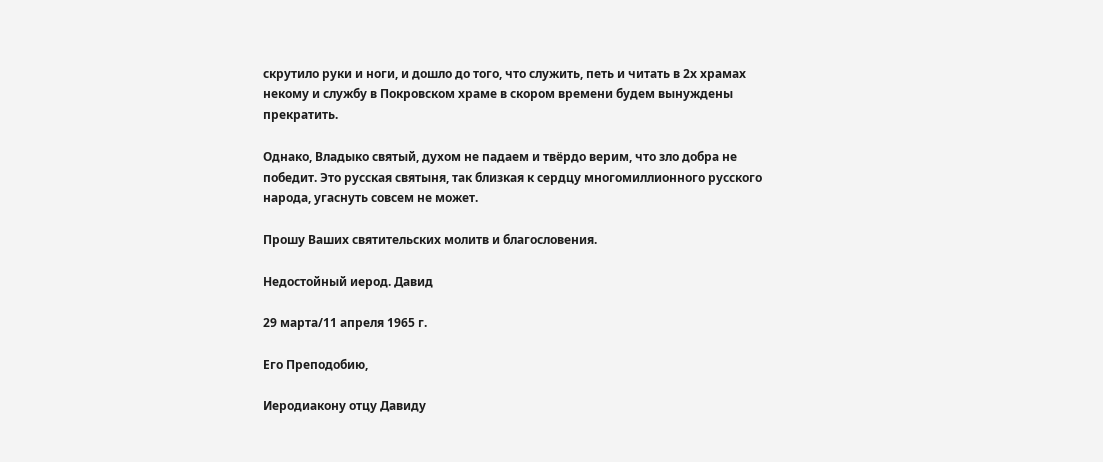скрутило руки и ноги, и дошло до того, что служить, петь и читать в 2х храмах некому и службу в Покровском храме в скором времени будем вынуждены прекратить.

Однако, Владыко святый, духом не падаем и твёрдо верим, что зло добра не победит. Это русская святыня, так близкая к сердцу многомиллионного русского народа, угаснуть совсем не может.

Прошу Ваших святительских молитв и благословения.

Недостойный иерод. Давид

29 марта/11 апреля 1965 г.

Его Преподобию,

Иеродиакону отцу Давиду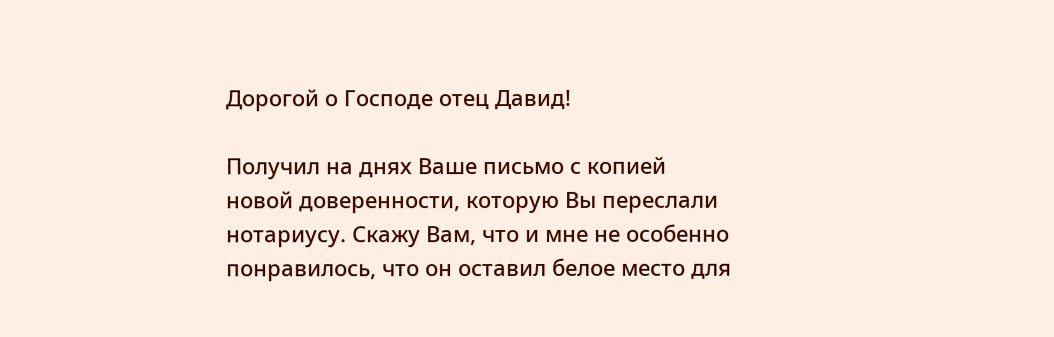Дорогой о Господе отец Давид!

Получил на днях Ваше письмо с копией новой доверенности, которую Вы переслали нотариусу. Скажу Вам, что и мне не особенно понравилось, что он оставил белое место для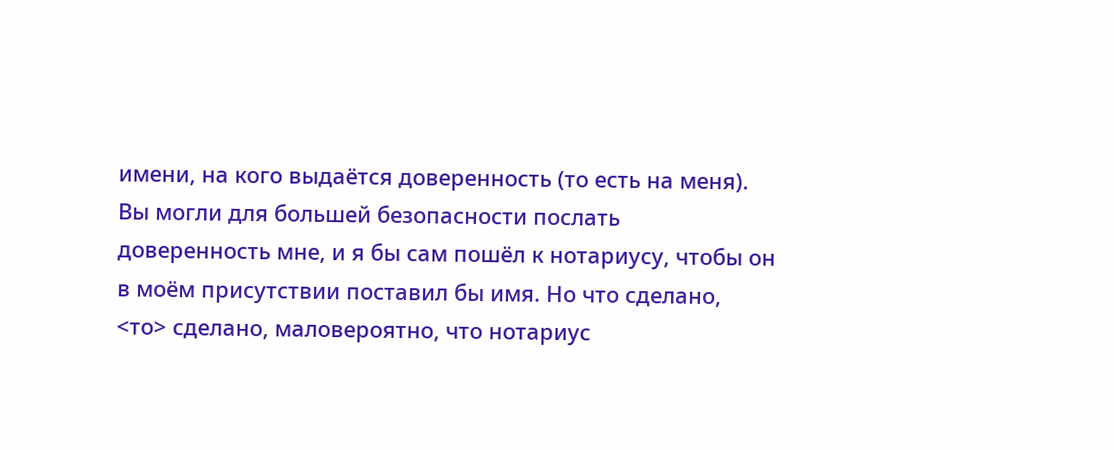имени, на кого выдаётся доверенность (то есть на меня). Вы могли для большей безопасности послать доверенность мне, и я бы сам пошёл к нотариусу, чтобы он в моём присутствии поставил бы имя. Но что сделано, <то> сделано, маловероятно, что нотариус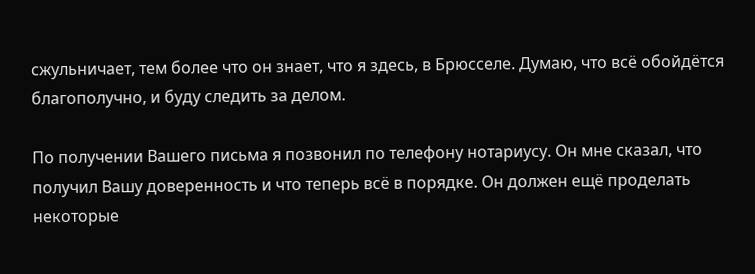сжульничает, тем более что он знает, что я здесь, в Брюсселе. Думаю, что всё обойдётся благополучно, и буду следить за делом.

По получении Вашего письма я позвонил по телефону нотариусу. Он мне сказал, что получил Вашу доверенность и что теперь всё в порядке. Он должен ещё проделать некоторые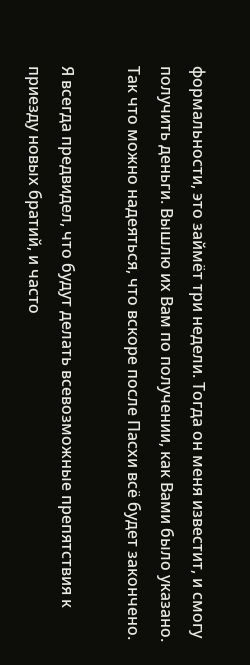формальности, это займёт три недели. Тогда он меня известит, и смогу получить деньги. Вышлю их Вам по получении, как Вами было указано. Так что можно надеяться, что вскоре после Пасхи всё будет закончено.

Я всегда предвидел, что будут делать всевозможные препятствия к приезду новых братий, и часто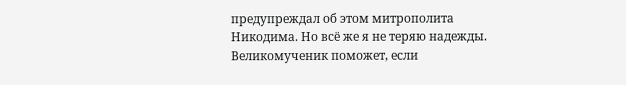предупреждал об этом митрополита Никодима. Но всё же я не теряю надежды. Великомученик поможет, если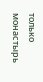только монастырь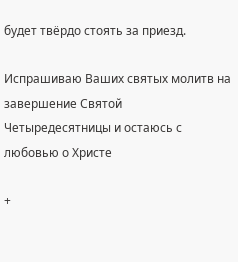будет твёрдо стоять за приезд.

Испрашиваю Ваших святых молитв на завершение Святой Четыредесятницы и остаюсь с любовью о Христе

+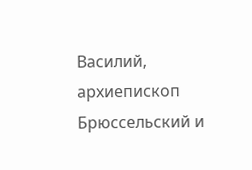Василий, архиепископ Брюссельский и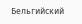Бельгийский